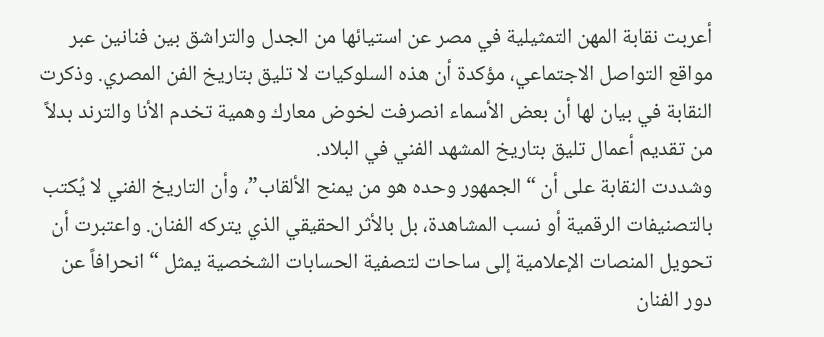أعربت نقابة المهن التمثيلية في مصر عن استيائها من الجدل والتراشق بين فنانين عبر مواقع التواصل الاجتماعي، مؤكدة أن هذه السلوكيات لا تليق بتاريخ الفن المصري. وذكرت النقابة في بيان لها أن بعض الأسماء انصرفت لخوض معارك وهمية تخدم الأنا والترند بدلاً من تقديم أعمال تليق بتاريخ المشهد الفني في البلاد.
وشددت النقابة على أن “الجمهور وحده هو من يمنح الألقاب”، وأن التاريخ الفني لا يُكتب بالتصنيفات الرقمية أو نسب المشاهدة، بل بالأثر الحقيقي الذي يتركه الفنان. واعتبرت أن تحويل المنصات الإعلامية إلى ساحات لتصفية الحسابات الشخصية يمثل “انحرافاً عن دور الفنان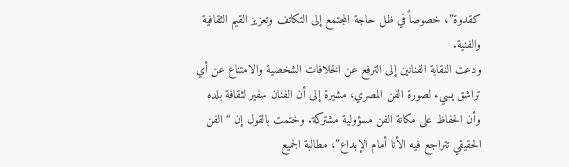كقدوة”، خصوصاً في ظل حاجة المجتمع إلى التكاتف وتعزيز القيم الثقافية والفنية.
ودعت النقابة الفنانين إلى الترفع عن الخلافات الشخصية والامتناع عن أي تراشق يسيء لصورة الفن المصري، مشيرة إلى أن الفنان سفير لثقافة بلده وأن الحفاظ على مكانة الفن مسؤولية مشتركة. وختمت بالقول إن “الفن الحقيقي تتراجع فيه الأنا أمام الإبداع”، مطالبة الجميع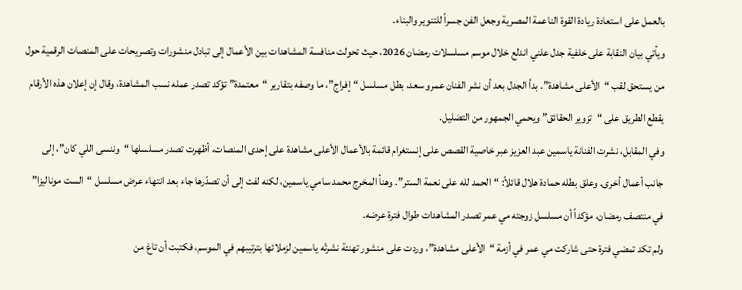بالعمل على استعادة ريادة القوة الناعمة المصرية وجعل الفن جسراً للتنوير والبناء.
ويأتي بيان النقابة على خلفية جدل علني اندلع خلال موسم مسلسلات رمضان 2026، حيث تحولت منافسة المشاهدات بين الأعمال إلى تبادل منشورات وتصريحات على المنصات الرقمية حول من يستحق لقب “الأعلى مشاهدة”. بدأ الجدل بعد أن نشر الفنان عمرو سعد، بطل مسلسل “إفراج”، ما وصفه بتقارير “معتمدة” تؤكد تصدر عمله نسب المشاهدة، وقال إن إعلان هذه الأرقام يقطع الطريق على “تزوير الحقائق” ويحمي الجمهور من التضليل.
وفي المقابل، نشرت الفنانة ياسمين عبد العزيز عبر خاصية القصص على إنستغرام قائمة بالأعمال الأعلى مشاهدة على إحدى المنصات، أظهرت تصدر مسلسلها “وننسى اللي كان”، إلى جانب أعمال أخرى. وعلق بطله حمادة هلال قائلاً: “الحمد لله على نعمة الستر”. وهنأ المخرج محمد سامي ياسمين، لكنه لفت إلى أن تصدّرها جاء بعد انتهاء عرض مسلسل “الست موناليزا” في منتصف رمضان، مؤكداً أن مسلسل زوجته مي عمر تصدر المشاهدات طوال فترة عرضه.
ولم تكد تمضي فترة حتى شاركت مي عمر في أزمة “الأعلى مشاهدة”، وردت على منشور تهنئة نشرتْه ياسمين لزملائها بترتيبهم في الموسم، فكتبت أن تاغ من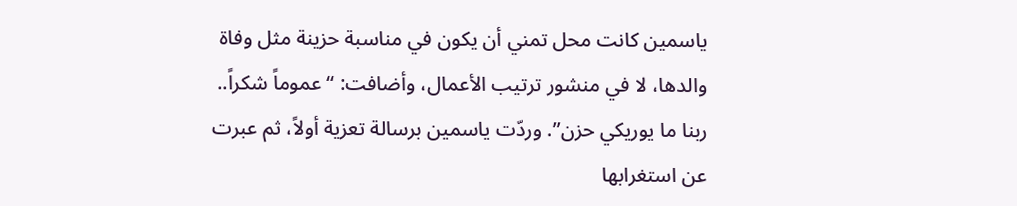ياسمين كانت محل تمني أن يكون في مناسبة حزينة مثل وفاة والدها، لا في منشور ترتيب الأعمال، وأضافت: “عموماً شكراً.. ربنا ما يوريكي حزن”. وردّت ياسمين برسالة تعزية أولاً، ثم عبرت عن استغرابها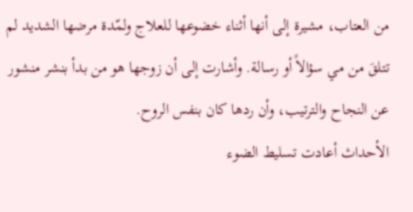من العتاب، مشيرة إلى أنها أثناء خضوعها للعلاج ولمّدة مرضها الشديد لم تتلقَ من مي سؤالاً أو رسالة. وأشارت إلى أن زوجها هو من بدأ بنشر منشور عن النجاح والترتيب، وأن ردها كان بنفس الروح.
الأحداث أعادت تسليط الضوء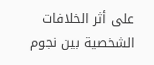على أثر الخلافات الشخصية بين نجوم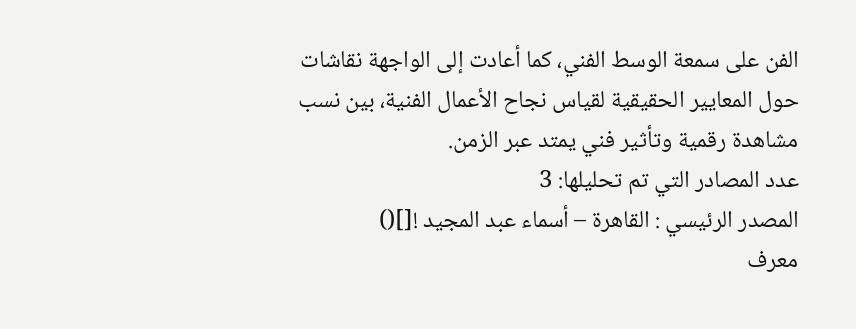الفن على سمعة الوسط الفني، كما أعادت إلى الواجهة نقاشات حول المعايير الحقيقية لقياس نجاح الأعمال الفنية، بين نسب مشاهدة رقمية وتأثير فني يمتد عبر الزمن.
عدد المصادر التي تم تحليلها: 3
المصدر الرئيسي : القاهرة – أسماء عبد المجيد ![]()
معرف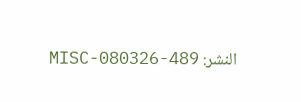النشر: MISC-080326-489